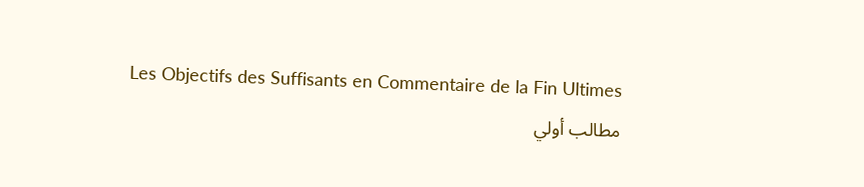Les Objectifs des Suffisants en Commentaire de la Fin Ultimes
مطالب أولي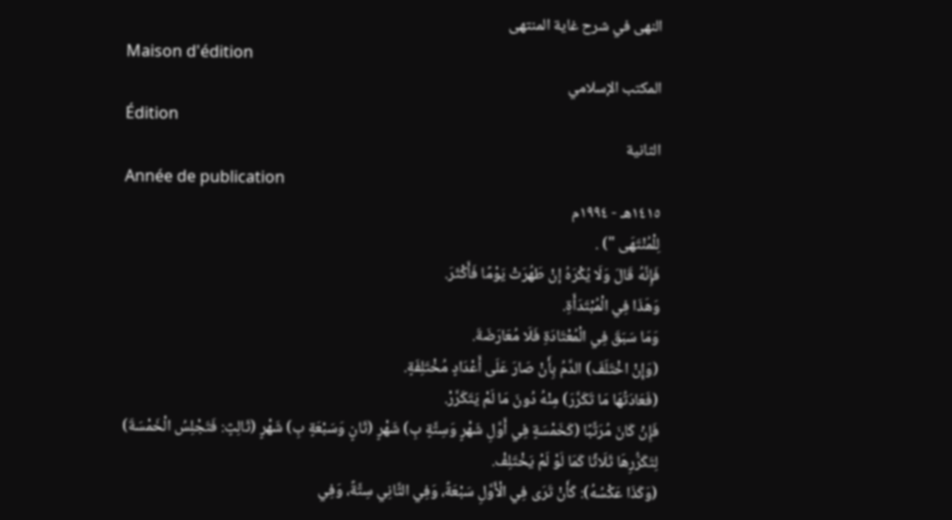النهى في شرح غاية المنتهى
Maison d'édition
المكتب الإسلامي
Édition
الثانية
Année de publication
١٤١٥هـ - ١٩٩٤م
لِلْمُنْتَهَى ") .
فَإِنَّهُ قَالَ وَلَا يُكْرَهُ إنْ طَهُرَتْ يَوْمًا فَأَكْثَرَ.
وَهَذَا فِي الْمُبْتَدَأَةِ.
وَمَا سَبَقَ فِي الْمُعْتَادَةِ فَلَا مُعَارَضَةَ.
(وَإِنْ اخْتَلَفَ) الدَّمُ بِأَنْ صَارَ عَلَى أَعْدَادٍ مُخْتَلِفَةٍ.
(فَعَادَتُهَا مَا تَكَرَّرَ) مِنْهُ دُونَ مَا لَمْ يَتَكَرَّرْ.
فَإِنْ كَانَ مُرَتَّبًا (كَخَمْسَةٍ فِي أَوَّلِ شَهْرٍ وَسِتَّةٍ بِ) شَهْرٍ (ثَانٍ وَسَبْعَةٍ بِ) شَهْرٍ (ثَالِثٍ: فَتَجْلِسُ الْخَمْسَةَ) لِتَكَرُّرِهَا ثَلَاثًا كَمَا لَوْ لَمْ يَخْتَلِفْ.
(وَكَذَا عَكْسُهُ): كَأَنْ تَرَى فِي الْأَوَّلِ سَبْعَةً، وَفِي الثَّانِي سِتَّةً، وَفِي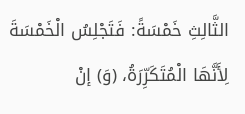الثَّالِثِ خَمْسَةً: فَتَجْلِسُ الْخَمْسَةَ لِأَنَّهَا الْمُتَكَرِّرَةُ، (وَ) إنْ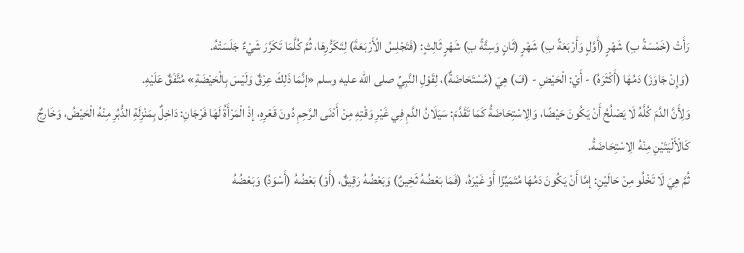رَأَتْ (خَمْسَةً بِ) شَهْرٍ (أَوَّلٍ وَأَرْبَعَةً بِ) شَهْرٍ (ثَانٍ وَسِتَّةً بِ) شَهْرٍ ثَالِثٍ: (فَتَجْلِسُ الْأَرْبَعَةَ) لِتَكَرُّرِهَا، ثُمَّ كُلَّمَا تَكَرَّرَ شَيْءٌ جَلَسَتْهُ.
(وَإِنْ جَاوَزَ) دَمُهَا (أَكْثَرَهُ) - أَيْ: الْحَيْضِ - (فَ) هِيَ (مُسْتَحَاضَةٌ)، لِقَوْلِ النَّبِيِّ صلى الله عليه وسلم «إنَّمَا ذَلِكَ عِرْقٌ وَلَيْسَ بِالْحَيْضَةِ» مُتَّفَقٌ عَلَيْهِ.
وَلِأَنَّ الدَّمَ كُلَّهُ لَا يَصْلُحُ أَنْ يَكُونَ حَيْضًا، وَالِاسْتِحَاضَةُ كَمَا تَقَدَّمَ: سَيَلَانُ الدَّمِ فِي غَيْرِ وَقْتِهِ مِنْ أَدْنَى الرَّحِمِ دُونَ قَعْرِهِ، إذْ الْمَرْأَةُ لَهَا فَرْجَانِ: دَاخِلٌ بِمَنْزِلَةِ الدُّبُرِ مِنْهُ الْحَيْضُ، وَخَارِجٌ كَالْأَلْيَتَيْنِ مِنْهُ الِاسْتِحَاضَةُ.
ثُمَّ هِيَ لَا تَخْلُو مِنْ حَالَيْنِ: إمَّا أَنْ يَكُونَ دَمُهَا مُتَمَيِّزًا أَوْ غَيْرَهُ، (فَمَا بَعْضُهُ ثَخِينٌ) وَبَعْضُهُ رَقِيقٌ، (أَوْ) بَعْضُهُ (أَسْوَدُ) وَبَعْضُهُ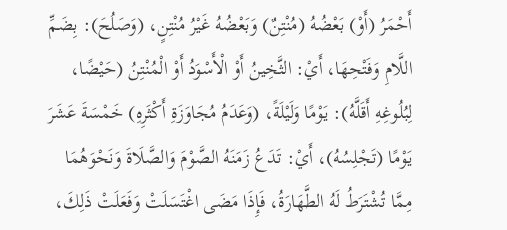أَحْمَرُ (أَوْ) بَعْضُهُ (مُنْتِنٌ) وَبَعْضُهُ غَيْرُ مُنْتِنٍ، (وَصَلُحَ): بِضَمِّ اللَّامِ وَفَتْحِهَا، أَيْ: الثَّخِينُ أَوْ الْأَسْوَدُ أَوْ الْمُنْتِنُ (حَيْضًا، لِبُلُوغِهِ أَقَلَّهُ): يَوْمًا وَلَيْلَةً، (وَعَدَمُ مُجَاوَزَةِ أَكْثَرِهِ) خَمْسَةَ عَشَرَ يَوْمًا (تَجْلِسُهُ)، أَيْ: تَدَعُ زَمَنَهُ الصَّوْمَ وَالصَّلَاةَ وَنَحْوَهُمَا مِمَّا تُشْتَرَطُ لَهُ الطَّهَارَةُ، فَإِذَا مَضَى اغْتَسَلَتْ وَفَعَلَتْ ذَلِكَ،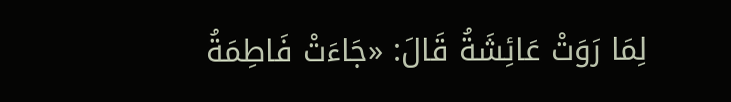لِمَا رَوَتْ عَائِشَةُ قَالَ: «جَاءَتْ فَاطِمَةُ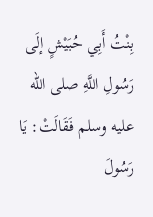بِنْتُ أَبِي حُبَيْشٍ إلَى رَسُولِ اللَّهِ صلى الله عليه وسلم فَقَالَتْ: يَا رَسُولَ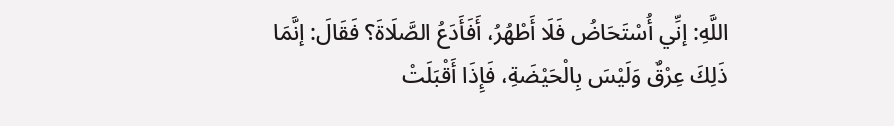اللَّهِ: إنِّي أُسْتَحَاضُ فَلَا أَطْهُرُ، أَفَأَدَعُ الصَّلَاةَ؟ فَقَالَ: إنَّمَا ذَلِكَ عِرْقٌ وَلَيْسَ بِالْحَيْضَةِ، فَإِذَا أَقْبَلَتْ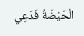الْحَيْضَةُ فَدَعِي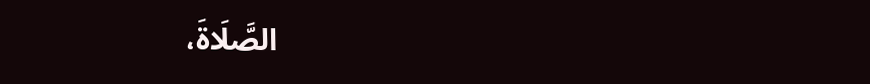الصَّلَاةَ،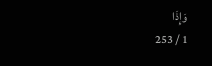وَإِذَا
1 / 253